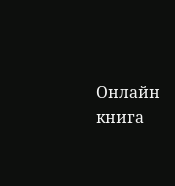Онлайн книга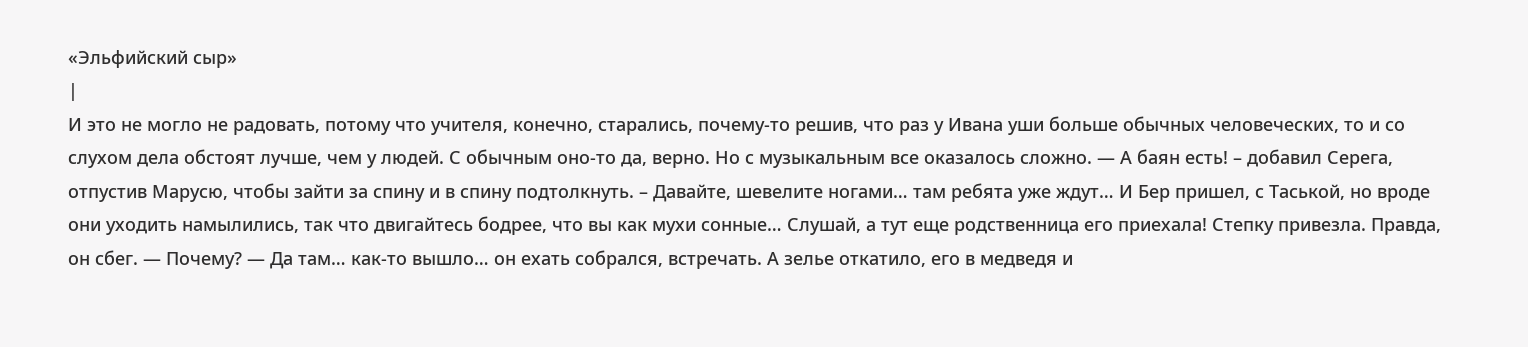«Эльфийский сыр»
|
И это не могло не радовать, потому что учителя, конечно, старались, почему-то решив, что раз у Ивана уши больше обычных человеческих, то и со слухом дела обстоят лучше, чем у людей. С обычным оно-то да, верно. Но с музыкальным все оказалось сложно. — А баян есть! – добавил Серега, отпустив Марусю, чтобы зайти за спину и в спину подтолкнуть. – Давайте, шевелите ногами… там ребята уже ждут… И Бер пришел, с Таськой, но вроде они уходить намылились, так что двигайтесь бодрее, что вы как мухи сонные… Слушай, а тут еще родственница его приехала! Степку привезла. Правда, он сбег. — Почему? — Да там… как-то вышло… он ехать собрался, встречать. А зелье откатило, его в медведя и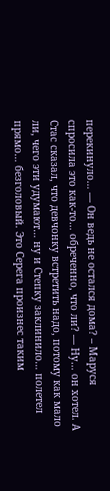перекинуло… — Он ведь не остался дома? – Маруся спросила это как-то… обреченно, что ли? — Ну… он хотел. А Стас сказал, что девчонку встретить надо, потому как мало ли, чего эти удумают… ну и Степку заклинило… полетел прямо… безголовый. Это Серега произнес таким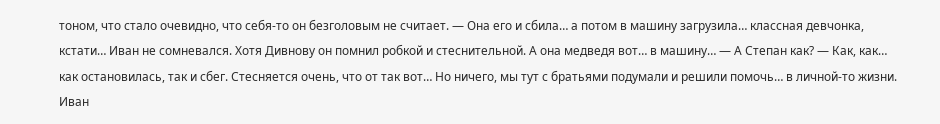тоном, что стало очевидно, что себя-то он безголовым не считает. — Она его и сбила… а потом в машину загрузила… классная девчонка, кстати… Иван не сомневался. Хотя Дивнову он помнил робкой и стеснительной. А она медведя вот… в машину… — А Степан как? — Как, как… как остановилась, так и сбег. Стесняется очень, что от так вот… Но ничего, мы тут с братьями подумали и решили помочь… в личной-то жизни. Иван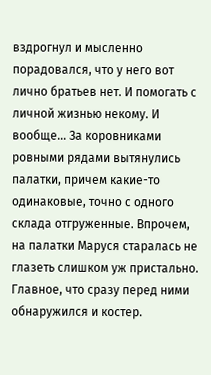вздрогнул и мысленно порадовался, что у него вот лично братьев нет. И помогать с личной жизнью некому. И вообще… За коровниками ровными рядами вытянулись палатки, причем какие-то одинаковые, точно с одного склада отгруженные. Впрочем, на палатки Маруся старалась не глазеть слишком уж пристально. Главное, что сразу перед ними обнаружился и костер.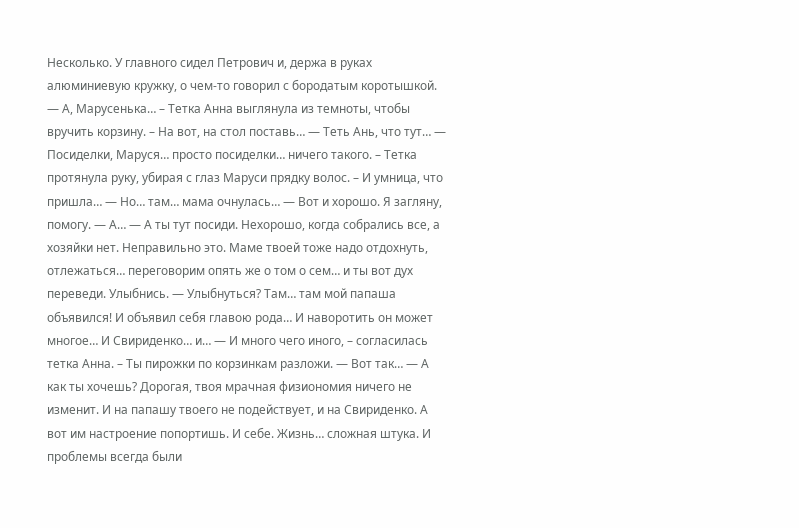Несколько. У главного сидел Петрович и, держа в руках алюминиевую кружку, о чем-то говорил с бородатым коротышкой. — А, Марусенька… – Тетка Анна выглянула из темноты, чтобы вручить корзину. – На вот, на стол поставь… — Теть Ань, что тут… — Посиделки, Маруся… просто посиделки… ничего такого. – Тетка протянула руку, убирая с глаз Маруси прядку волос. – И умница, что пришла… — Но… там… мама очнулась… — Вот и хорошо. Я загляну, помогу. — А… — А ты тут посиди. Нехорошо, когда собрались все, а хозяйки нет. Неправильно это. Маме твоей тоже надо отдохнуть, отлежаться… переговорим опять же о том о сем… и ты вот дух переведи. Улыбнись. — Улыбнуться? Там… там мой папаша объявился! И объявил себя главою рода… И наворотить он может многое… И Свириденко… и… — И много чего иного, – согласилась тетка Анна. – Ты пирожки по корзинкам разложи. — Вот так… — А как ты хочешь? Дорогая, твоя мрачная физиономия ничего не изменит. И на папашу твоего не подействует, и на Свириденко. А вот им настроение попортишь. И себе. Жизнь… сложная штука. И проблемы всегда были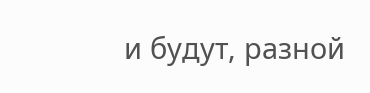и будут, разной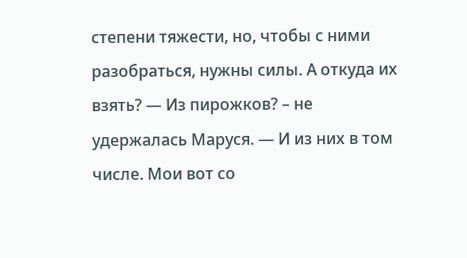степени тяжести, но, чтобы с ними разобраться, нужны силы. А откуда их взять? — Из пирожков? – не удержалась Маруся. — И из них в том числе. Мои вот со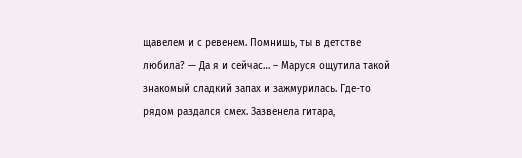щавелем и с ревенем. Помнишь, ты в детстве любила? — Да я и сейчас… – Маруся ощутила такой знакомый сладкий запах и зажмурилась. Где-то рядом раздался смех. Зазвенела гитара,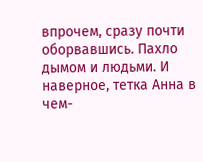впрочем, сразу почти оборвавшись. Пахло дымом и людьми. И наверное, тетка Анна в чем-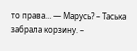то права… — Марусь? – Таська забрала корзину. –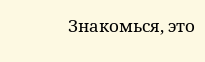Знакомься, это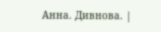Анна. Дивнова. |